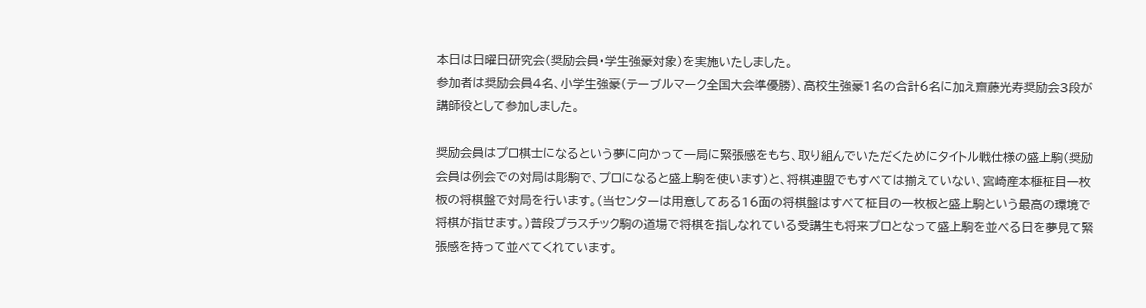本日は日曜日研究会(奨励会員・学生強豪対象)を実施いたしました。
参加者は奨励会員4名、小学生強豪(テーブルマーク全国大会準優勝)、高校生強豪1名の合計6名に加え齋藤光寿奨励会3段が講師役として参加しました。

奨励会員はプロ棋士になるという夢に向かって一局に緊張感をもち、取り組んでいただくためにタイトル戦仕様の盛上駒(奨励会員は例会での対局は彫駒で、プロになると盛上駒を使います)と、将棋連盟でもすべては揃えていない、宮崎産本榧柾目一枚板の将棋盤で対局を行います。(当センターは用意してある16面の将棋盤はすべて柾目の一枚板と盛上駒という最高の環境で将棋が指せます。)普段プラスチック駒の道場で将棋を指しなれている受講生も将来プロとなって盛上駒を並べる日を夢見て緊張感を持って並べてくれています。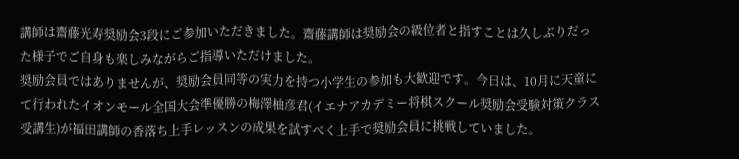講師は齋藤光寿奨励会3段にご参加いただきました。齋藤講師は奨励会の級位者と指すことは久しぶりだった様子でご自身も楽しみながらご指導いただけました。
奨励会員ではありませんが、奨励会員同等の実力を持つ小学生の参加も大歓迎です。今日は、10月に天童にて行われたイオンモール全国大会準優勝の梅澤柚彦君(イエナアカデミー将棋スクール奨励会受験対策クラス受講生)が福田講師の香落ち上手レッスンの成果を試すべく上手で奨励会員に挑戦していました。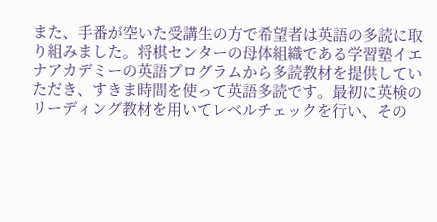また、手番が空いた受講生の方で希望者は英語の多読に取り組みました。将棋センターの母体組織である学習塾イエナアカデミーの英語プログラムから多読教材を提供していただき、すきま時間を使って英語多読です。最初に英検のリーディング教材を用いてレベルチェックを行い、その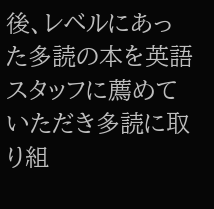後、レベルにあった多読の本を英語スタッフに薦めていただき多読に取り組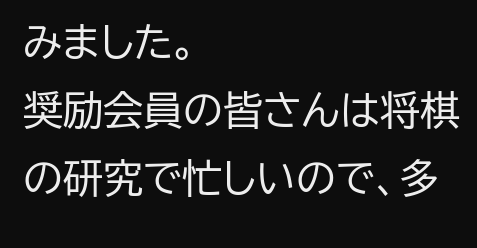みました。
奨励会員の皆さんは将棋の研究で忙しいので、多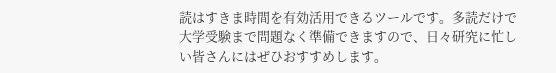読はすきま時間を有効活用できるツールです。多読だけで大学受験まで問題なく準備できますので、日々研究に忙しい皆さんにはぜひおすすめします。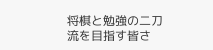将棋と勉強の二刀流を目指す皆さ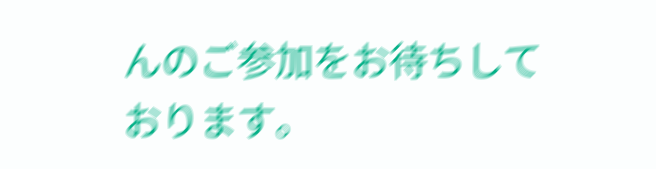んのご参加をお待ちしております。